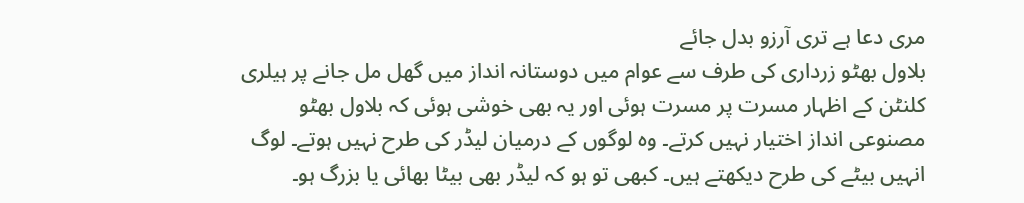مری دعا ہے تری آرزو بدل جائے
بلاول بھٹو زرداری کی طرف سے عوام میں دوستانہ انداز میں گھل مل جانے پر ہیلری کلنٹن کے اظہار مسرت پر مسرت ہوئی اور یہ بھی خوشی ہوئی کہ بلاول بھٹو مصنوعی انداز اختیار نہیں کرتے۔ وہ لوگوں کے درمیان لیڈر کی طرح نہیں ہوتے۔ لوگ انہیں بیٹے کی طرح دیکھتے ہیں۔ کبھی تو ہو کہ لیڈر بھی بیٹا بھائی یا بزرگ ہو۔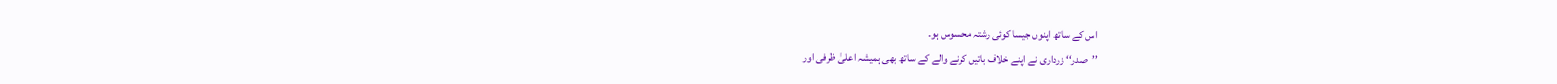اس کے ساتھ اپنوں جیسا کوئی رشتہ محسوس ہو۔
’’صدر‘‘ زرداری نے اپنے خلاف باتیں کرنے والے کے ساتھ بھی ہمیشہ اعلیٰ ظرفی اور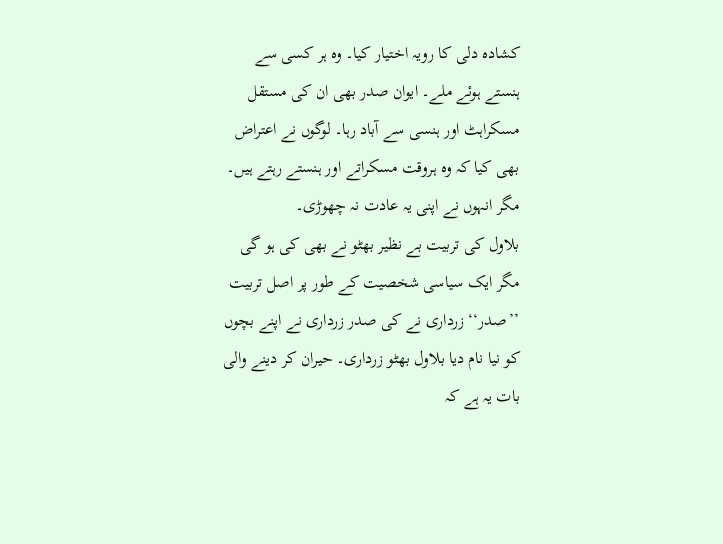کشادہ دلی کا رویہ اختیار کیا۔ وہ ہر کسی سے ہنستے ہوئے ملے۔ ایوان صدر بھی ان کی مستقل مسکراہٹ اور ہنسی سے آباد رہا۔ لوگوں نے اعتراض بھی کیا کہ وہ ہروقت مسکراتے اور ہنستے رہتے ہیں۔ مگر انہوں نے اپنی یہ عادت نہ چھوڑی۔
بلاول کی تربیت بے نظیر بھٹو نے بھی کی ہو گی مگر ایک سیاسی شخصیت کے طور پر اصل تربیت ’’صدر‘‘ زرداری نے کی صدر زرداری نے اپنے بچوں کو نیا نام دیا بلاول بھٹو زرداری۔ حیران کر دینے والی بات یہ ہے کہ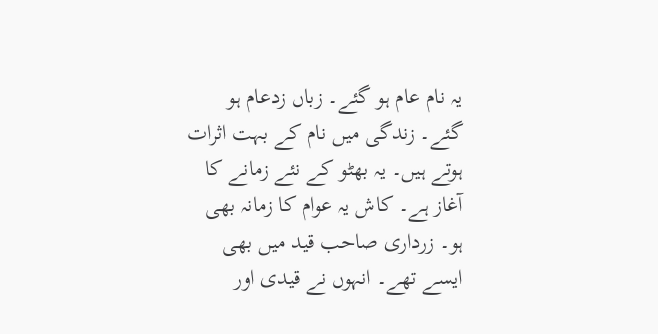یہ نام عام ہو گئے۔ زباں زدعام ہو گئے۔ زندگی میں نام کے بہت اثرات ہوتے ہیں۔ یہ بھٹو کے نئے زمانے کا آغاز ہے۔ کاش یہ عوام کا زمانہ بھی ہو۔ زرداری صاحب قید میں بھی ایسے تھے۔ انہوں نے قیدی اور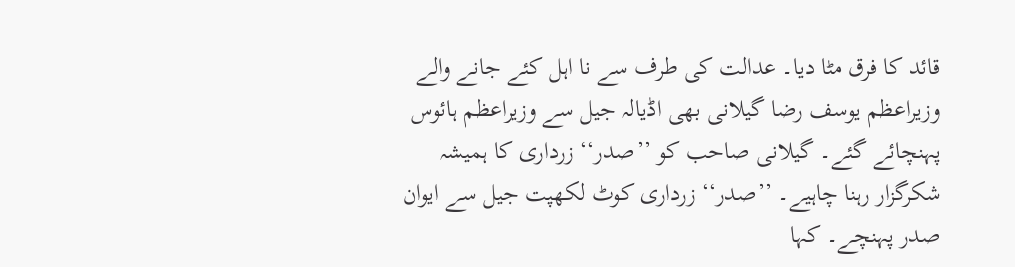قائد کا فرق مٹا دیا۔ عدالت کی طرف سے نا اہل کئے جانے والے وزیراعظم یوسف رضا گیلانی بھی اڈیالہ جیل سے وزیراعظم ہائوس پہنچائے گئے۔ گیلانی صاحب کو ’’صدر‘‘ زرداری کا ہمیشہ شکرگزار رہنا چاہیے۔ ’’صدر‘‘ زرداری کوٹ لکھپت جیل سے ایوان صدر پہنچے۔ کہا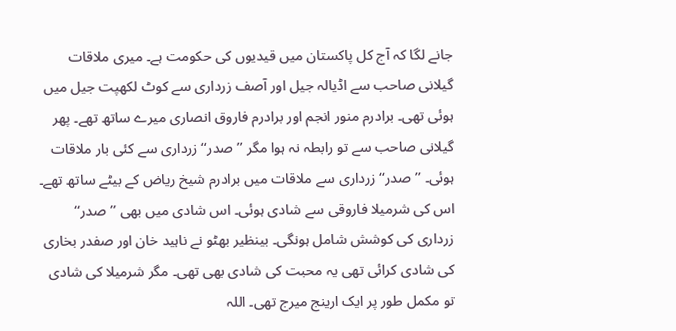جانے لگا کہ آج کل پاکستان میں قیدیوں کی حکومت ہے۔ میری ملاقات گیلانی صاحب سے اڈیالہ جیل اور آصف زرداری سے کوٹ لکھپت جیل میں ہوئی تھی۔ برادرم منور انجم اور برادرم فاروق انصاری میرے ساتھ تھے۔ پھر گیلانی صاحب سے تو رابطہ نہ ہوا مگر ’’صدر‘‘ زرداری سے کئی بار ملاقات ہوئی۔ ’’صدر‘‘ زرداری سے ملاقات میں برادرم شیخ ریاض کے بیٹے ساتھ تھے۔ اس کی شرمیلا فاروقی سے شادی ہوئی۔ اس شادی میں بھی ’’صدر‘‘ زرداری کی کوشش شامل ہونگی۔ بینظیر بھٹو نے ناہید خان اور صفدر بخاری کی شادی کرائی تھی یہ محبت کی شادی بھی تھی۔ مگر شرمیلا کی شادی تو مکمل طور پر ایک ارینج میرج تھی۔ اللہ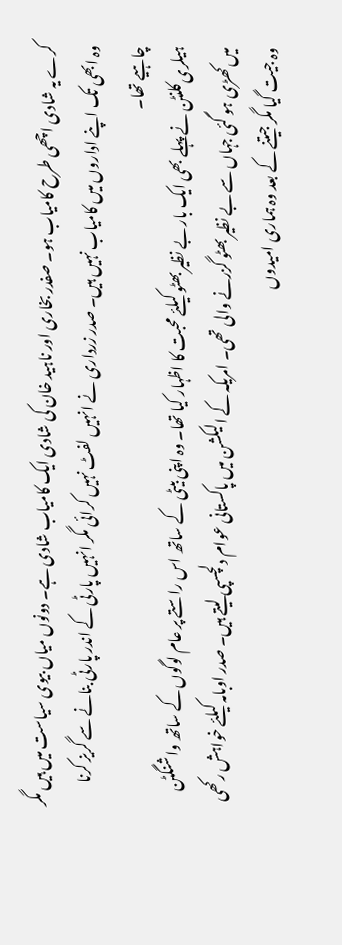کرے یہ شادی اچھی طرح کامیاب ہو۔ صفدر بخاری اور ناہید خان کی شادی ایک کامیاب شادی ہے۔ دونوں میاں بیوی سیاست میں ہیں مگر وہ ابھی تک اپنے اداروں میں کامیاب نہیں ہیں۔ صدر زرداری نے انہیں لفٹ نہیں کرائی مگر انہیں پارٹی کے اندر پارٹی بنانے سے گریز کرنا چاہیے تھا۔
ہیلری کلنٹن نے پہلے بھی ایک بار بے نظیر بھٹو کیلئے محبت کا اظہار کیا تھا۔ وہ اپنی بیٹی کے ساتھ اس راستے پر عام لوگوں کے ساتھ واشنگٹن میں کھڑی ہو گئی جہاں سے بے نظیر بھٹو گزرنے والی تھی۔ امریکہ کے الیکشن میں پاکستانی عوام دلچسپی لیتے ہیں۔ صدر اوبامہ کیلئے خواہش رکھی وہ جیت گیا مگر جیتنے کے بعد وہ ہماری امیدوں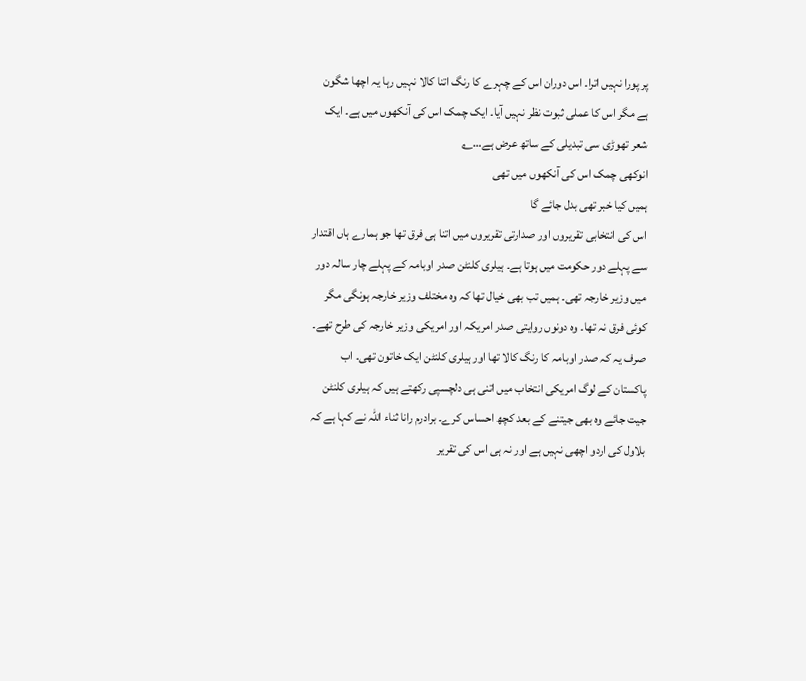پر پورا نہیں اترا۔ اس دوران اس کے چہرے کا رنگ اتنا کالا نہیں رہا یہ اچھا شگون ہے مگر اس کا عملی ثبوت نظر نہیں آیا۔ ایک چمک اس کی آنکھوں میں ہے۔ ایک شعر تھوڑی سی تبدیلی کے ساتھ عرض ہے…؎
انوکھی چمک اس کی آنکھوں میں تھی
ہمیں کیا خبر تھی بدل جائے گا
اس کی انتخابی تقریروں اور صدارتی تقریروں میں اتنا ہی فرق تھا جو ہمارے ہاں اقتدار سے پہلے دور حکومت میں ہوتا ہے۔ ہیلری کلنٹن صدر اوبامہ کے پہلے چار سالہ دور میں وزیر خارجہ تھی۔ ہمیں تب بھی خیال تھا کہ وہ مختلف وزیر خارجہ ہونگی مگر کوئی فرق نہ تھا۔ وہ دونوں روایتی صدر امریکہ اور امریکی وزیر خارجہ کی طرح تھے۔ صرف یہ کہ صدر اوبامہ کا رنگ کالا تھا اور ہیلری کلنٹن ایک خاتون تھی۔ اب پاکستان کے لوگ امریکی انتخاب میں اتنی ہی دلچسپی رکھتے ہیں کہ ہیلری کلنٹن جیت جائے وہ بھی جیتنے کے بعد کچھ احساس کرے۔ برادرم رانا ثناء اللہ نے کہا ہے کہ بلاول کی اردو اچھی نہیں ہے اور نہ ہی اس کی تقریر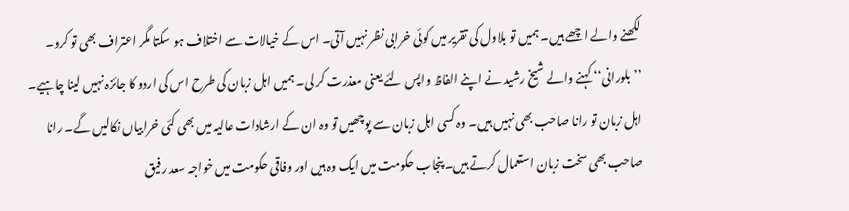لکھنے والے اچھے ہیں۔ ہمیں تو بلاول کی تقریر میں کوئی خرابی نظر نہیں آتی۔ اس کے خیالات سے اختلاف ہو سکتا مگر اعتراف بھی تو کرو۔ ’’بلورانی‘‘ کہنے والے شیخ رشید نے اپنے الفاظ واپس لئے یعنی معذرت کر لی۔ ہمیں اہل زبان کی طرح اس کی اردو کا جائزہ نہیں لینا چاہیے۔ اہل زبان تو رانا صاحب بھی نہیں ہیں۔ وہ کسی اہل زبان سے پوچھیں تو وہ ان کے ارشادات عالیہ میں بھی کئی خرابیاں نکالیں گے۔ رانا صاحب بھی سخت زبان استعمال کرتے ہیں۔ پنجاب حکومت میں ایک وہ ہیں اور وفاقی حکومت میں خواجہ سعد رفیق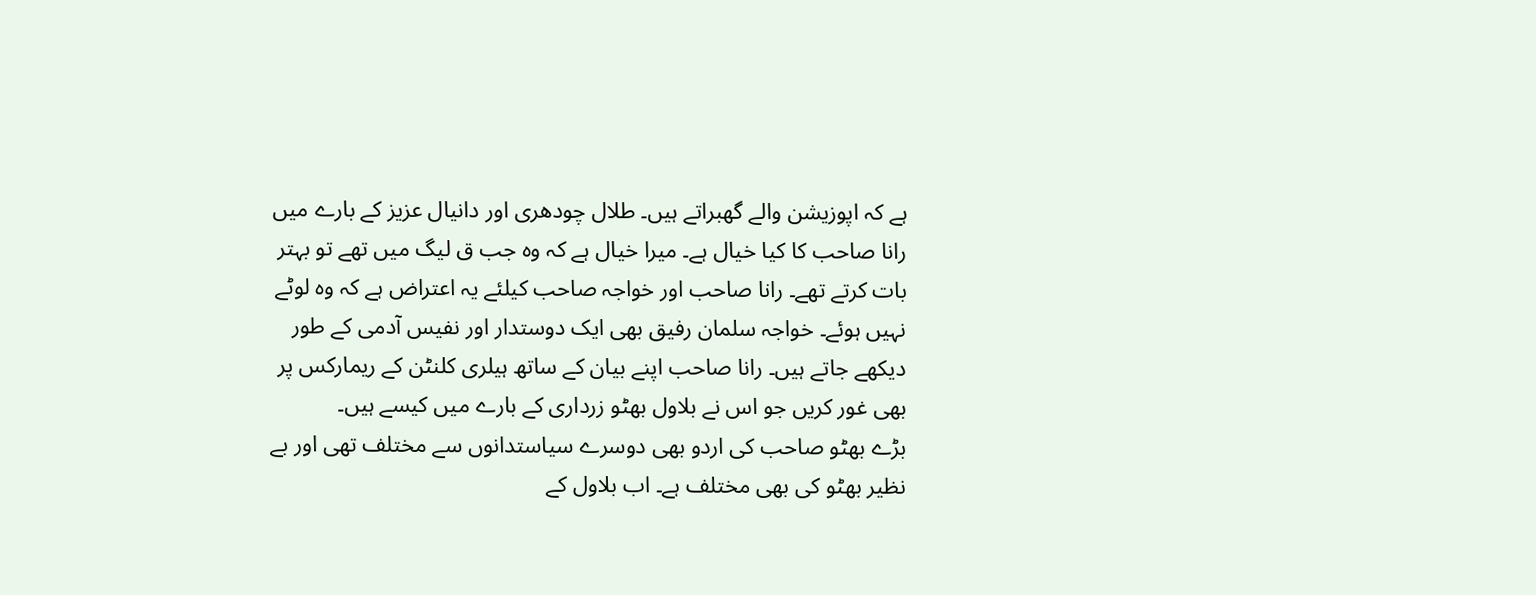ہے کہ اپوزیشن والے گھبراتے ہیں۔ طلال چودھری اور دانیال عزیز کے بارے میں رانا صاحب کا کیا خیال ہے۔ میرا خیال ہے کہ وہ جب ق لیگ میں تھے تو بہتر بات کرتے تھے۔ رانا صاحب اور خواجہ صاحب کیلئے یہ اعتراض ہے کہ وہ لوٹے نہیں ہوئے۔ خواجہ سلمان رفیق بھی ایک دوستدار اور نفیس آدمی کے طور دیکھے جاتے ہیں۔ رانا صاحب اپنے بیان کے ساتھ ہیلری کلنٹن کے ریمارکس پر بھی غور کریں جو اس نے بلاول بھٹو زرداری کے بارے میں کیسے ہیں۔
بڑے بھٹو صاحب کی اردو بھی دوسرے سیاستدانوں سے مختلف تھی اور بے نظیر بھٹو کی بھی مختلف ہے۔ اب بلاول کے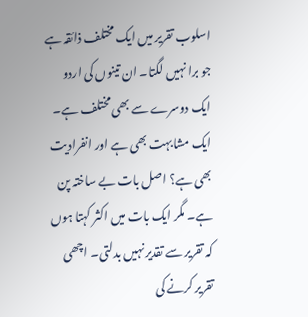اسلوب تقریر میں ایک مختلف ذائقہ ہے جو برا نہیں لگتا۔ ان تینوں کی اردو ایک دوسرے سے بھی مختلف ہے۔ ایک مشابہت بھی ہے اور انفرادیت بھی ہے؟ اصل بات بے ساختہ پن ہے۔ مگر ایک بات میں اکثر کہتا ہوں کہ تقریر سے تقدیر نہیں بدلتی۔ اچھی تقریر کرنے کی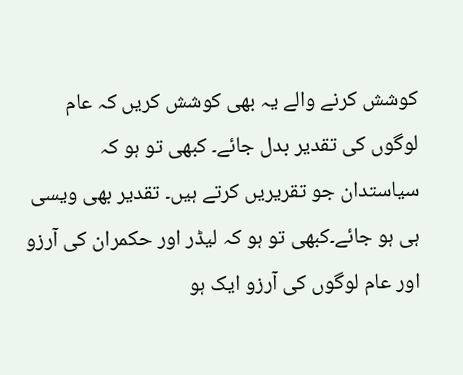کوشش کرنے والے یہ بھی کوشش کریں کہ عام لوگوں کی تقدیر بدل جائے۔ کبھی تو ہو کہ سیاستدان جو تقریریں کرتے ہیں۔ تقدیر بھی ویسی ہی ہو جائے۔کبھی تو ہو کہ لیڈر اور حکمران کی آرزو اور عام لوگوں کی آرزو ایک ہو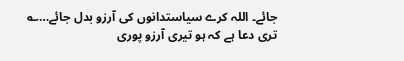جائے۔ اللہ کرے سیاستدانوں کی آرزو بدل جائے…؎
تری دعا ہے کہ ہو تیری آرزو پوری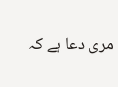مری دعا ہے کہ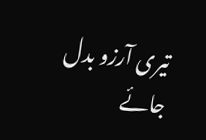تیری آرزو بدل جائے